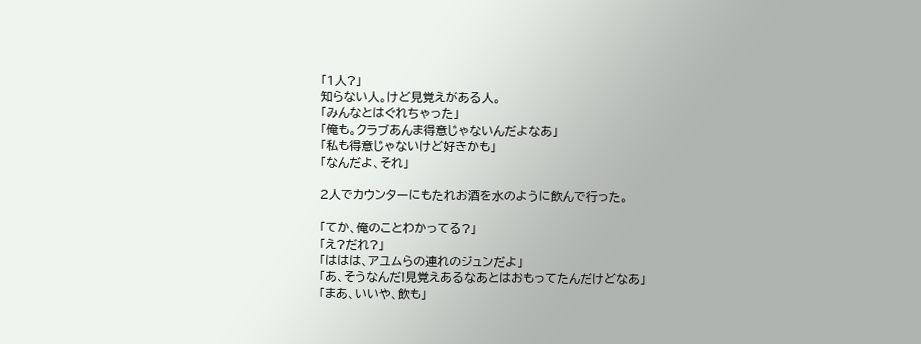「1人?」
知らない人。けど見覚えがある人。
「みんなとはぐれちゃった」
「俺も。クラブあんま得意じゃないんだよなあ」
「私も得意じゃないけど好きかも」
「なんだよ、それ」

2人でカウンターにもたれお酒を水のように飲んで行った。

「てか、俺のことわかってる?」
「え?だれ?」
「ははは、アユムらの連れのジュンだよ」
「あ、そうなんだ!見覚えあるなあとはおもってたんだけどなあ」
「まあ、いいや、飲も」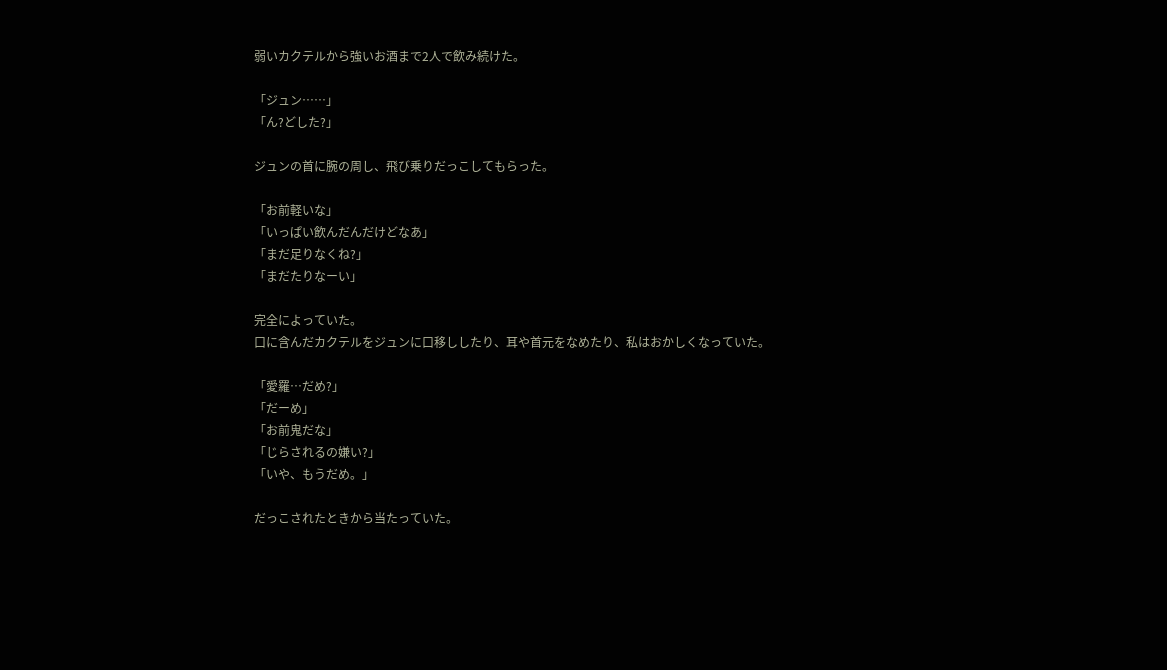弱いカクテルから強いお酒まで2人で飲み続けた。

「ジュン……」
「ん?どした?」

ジュンの首に腕の周し、飛び乗りだっこしてもらった。

「お前軽いな」
「いっぱい飲んだんだけどなあ」
「まだ足りなくね?」
「まだたりなーい」

完全によっていた。
口に含んだカクテルをジュンに口移ししたり、耳や首元をなめたり、私はおかしくなっていた。

「愛羅…だめ?」
「だーめ」
「お前鬼だな」
「じらされるの嫌い?」
「いや、もうだめ。」

だっこされたときから当たっていた。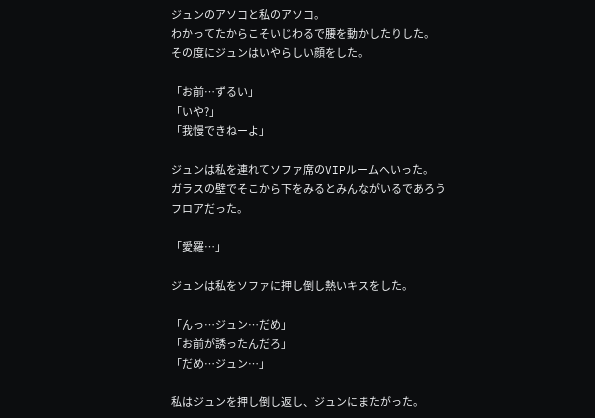ジュンのアソコと私のアソコ。
わかってたからこそいじわるで腰を動かしたりした。
その度にジュンはいやらしい顔をした。

「お前…ずるい」
「いや?」
「我慢できねーよ」

ジュンは私を連れてソファ席のVIPルームへいった。
ガラスの壁でそこから下をみるとみんながいるであろうフロアだった。

「愛羅…」

ジュンは私をソファに押し倒し熱いキスをした。

「んっ…ジュン…だめ」
「お前が誘ったんだろ」
「だめ…ジュン…」

私はジュンを押し倒し返し、ジュンにまたがった。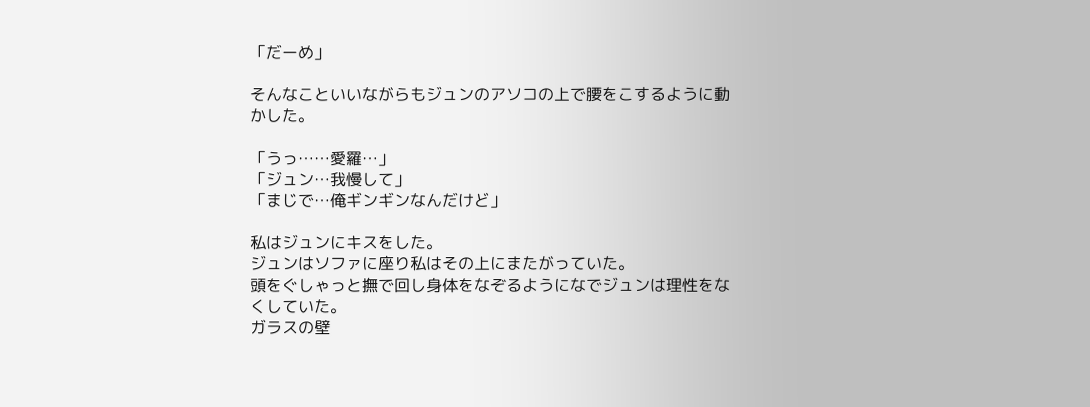「だーめ」

そんなこといいながらもジュンのアソコの上で腰をこするように動かした。

「うっ……愛羅…」
「ジュン…我慢して」
「まじで…俺ギンギンなんだけど」

私はジュンにキスをした。
ジュンはソファに座り私はその上にまたがっていた。
頭をぐしゃっと撫で回し身体をなぞるようになでジュンは理性をなくしていた。
ガラスの壁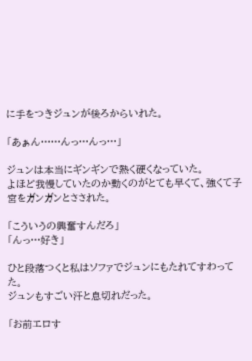に手をつきジュンが後ろからいれた。

「あぁん……んっ…んっ…」

ジュンは本当にギンギンで熱く硬くなっていた。
よほど我慢していたのか動くのがとても早くて、強くて子宮をガンガンとさされた。

「こういうの興奮すんだろ」
「んっ…好き」

ひと段落つくと私はソファでジュンにもたれてすわってた。
ジュンもすごい汗と息切れだった。

「お前エロす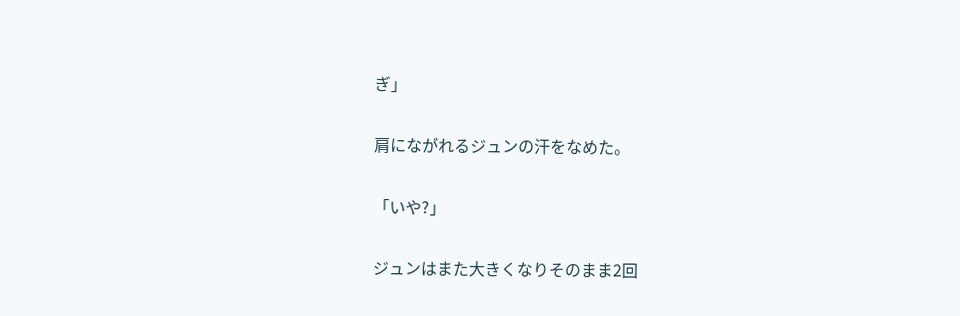ぎ」

肩にながれるジュンの汗をなめた。

「いや?」

ジュンはまた大きくなりそのまま2回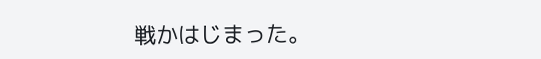戦かはじまった。